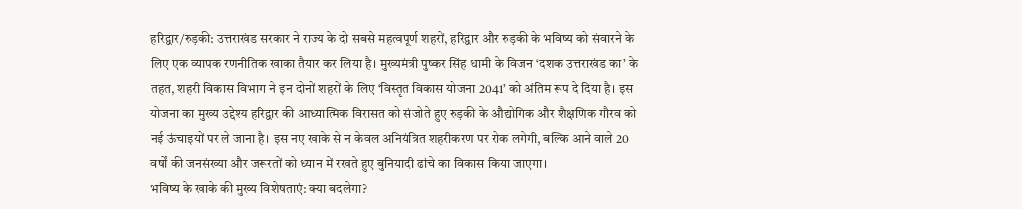हरिद्वार/रुड़की: उत्तराखंड सरकार ने राज्य के दो सबसे महत्वपूर्ण शहरों, हरिद्वार और रुड़की के भविष्य को संवारने के लिए एक व्यापक रणनीतिक खाका तैयार कर लिया है। मुख्यमंत्री पुष्कर सिंह धामी के विजन ‘दशक उत्तराखंड का’ के तहत, शहरी विकास विभाग ने इन दोनों शहरों के लिए ‘विस्तृत विकास योजना 2041’ को अंतिम रूप दे दिया है। इस योजना का मुख्य उद्देश्य हरिद्वार की आध्यात्मिक विरासत को संजोते हुए रुड़की के औद्योगिक और शैक्षणिक गौरव को नई ऊंचाइयों पर ले जाना है। इस नए खाके से न केवल अनियंत्रित शहरीकरण पर रोक लगेगी, बल्कि आने वाले 20 वर्षों की जनसंख्या और जरूरतों को ध्यान में रखते हुए बुनियादी ढांचे का विकास किया जाएगा।
भविष्य के खाके की मुख्य विशेषताएं: क्या बदलेगा?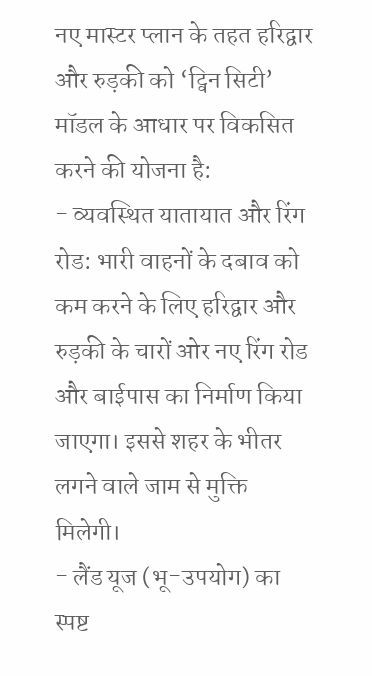नए मास्टर प्लान के तहत हरिद्वार और रुड़की को ‘ट्विन सिटी’ मॉडल के आधार पर विकसित करने की योजना है:
- व्यवस्थित यातायात और रिंग रोड: भारी वाहनों के दबाव को कम करने के लिए हरिद्वार और रुड़की के चारों ओर नए रिंग रोड और बाईपास का निर्माण किया जाएगा। इससे शहर के भीतर लगने वाले जाम से मुक्ति मिलेगी।
- लैंड यूज (भू-उपयोग) का स्पष्ट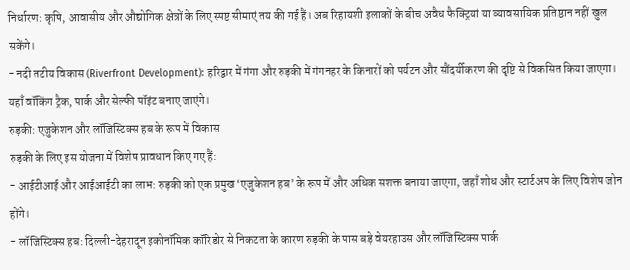निर्धारण: कृषि, आवासीय और औद्योगिक क्षेत्रों के लिए स्पष्ट सीमाएं तय की गई हैं। अब रिहायशी इलाकों के बीच अवैध फैक्ट्रियां या व्यावसायिक प्रतिष्ठान नहीं खुल सकेंगे।
- नदी तटीय विकास (Riverfront Development): हरिद्वार में गंगा और रुड़की में गंगनहर के किनारों को पर्यटन और सौंदर्यीकरण की दृष्टि से विकसित किया जाएगा। यहाँ वॉकिंग ट्रैक, पार्क और सेल्फी पॉइंट बनाए जाएंगे।
रुड़की: एजुकेशन और लॉजिस्टिक्स हब के रूप में विकास
रुड़की के लिए इस योजना में विशेष प्रावधान किए गए हैं:
- आईटीआई और आईआईटी का लाभ: रुड़की को एक प्रमुख ‘एजुकेशन हब’ के रूप में और अधिक सशक्त बनाया जाएगा, जहाँ शोध और स्टार्टअप के लिए विशेष जोन होंगे।
- लॉजिस्टिक्स हब: दिल्ली-देहरादून इकोनॉमिक कॉरिडोर से निकटता के कारण रुड़की के पास बड़े वेयरहाउस और लॉजिस्टिक्स पार्क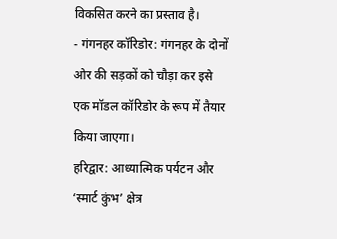विकसित करने का प्रस्ताव है।
- गंगनहर कॉरिडोर: गंगनहर के दोनों ओर की सड़कों को चौड़ा कर इसे एक मॉडल कॉरिडोर के रूप में तैयार किया जाएगा।
हरिद्वार: आध्यात्मिक पर्यटन और ‘स्मार्ट कुंभ’ क्षेत्र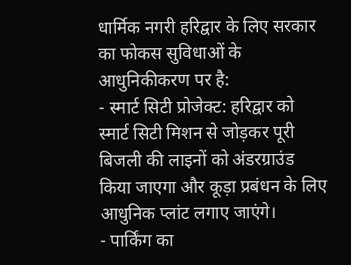धार्मिक नगरी हरिद्वार के लिए सरकार का फोकस सुविधाओं के आधुनिकीकरण पर है:
- स्मार्ट सिटी प्रोजेक्ट: हरिद्वार को स्मार्ट सिटी मिशन से जोड़कर पूरी बिजली की लाइनों को अंडरग्राउंड किया जाएगा और कूड़ा प्रबंधन के लिए आधुनिक प्लांट लगाए जाएंगे।
- पार्किंग का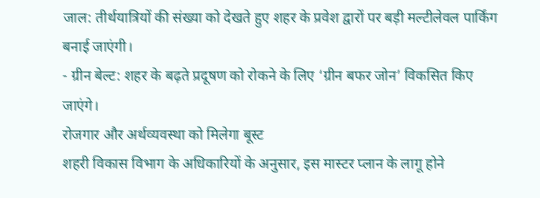जाल: तीर्थयात्रियों की संख्या को देखते हुए शहर के प्रवेश द्वारों पर बड़ी मल्टीलेवल पार्किंग बनाई जाएंगी।
- ग्रीन बेल्ट: शहर के बढ़ते प्रदूषण को रोकने के लिए ‘ग्रीन बफर जोन’ विकसित किए जाएंगे।
रोजगार और अर्थव्यवस्था को मिलेगा बूस्ट
शहरी विकास विभाग के अधिकारियों के अनुसार, इस मास्टर प्लान के लागू होने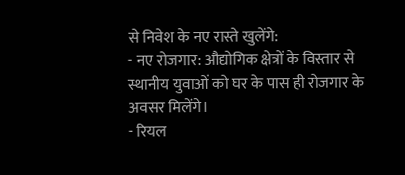से निवेश के नए रास्ते खुलेंगे:
- नए रोजगार: औद्योगिक क्षेत्रों के विस्तार से स्थानीय युवाओं को घर के पास ही रोजगार के अवसर मिलेंगे।
- रियल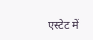एस्टेट में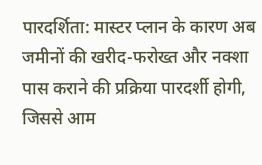पारदर्शिता: मास्टर प्लान के कारण अब जमीनों की खरीद-फरोख्त और नक्शा पास कराने की प्रक्रिया पारदर्शी होगी, जिससे आम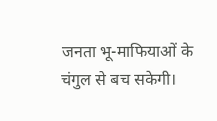जनता भू-माफियाओं के चंगुल से बच सकेगी।